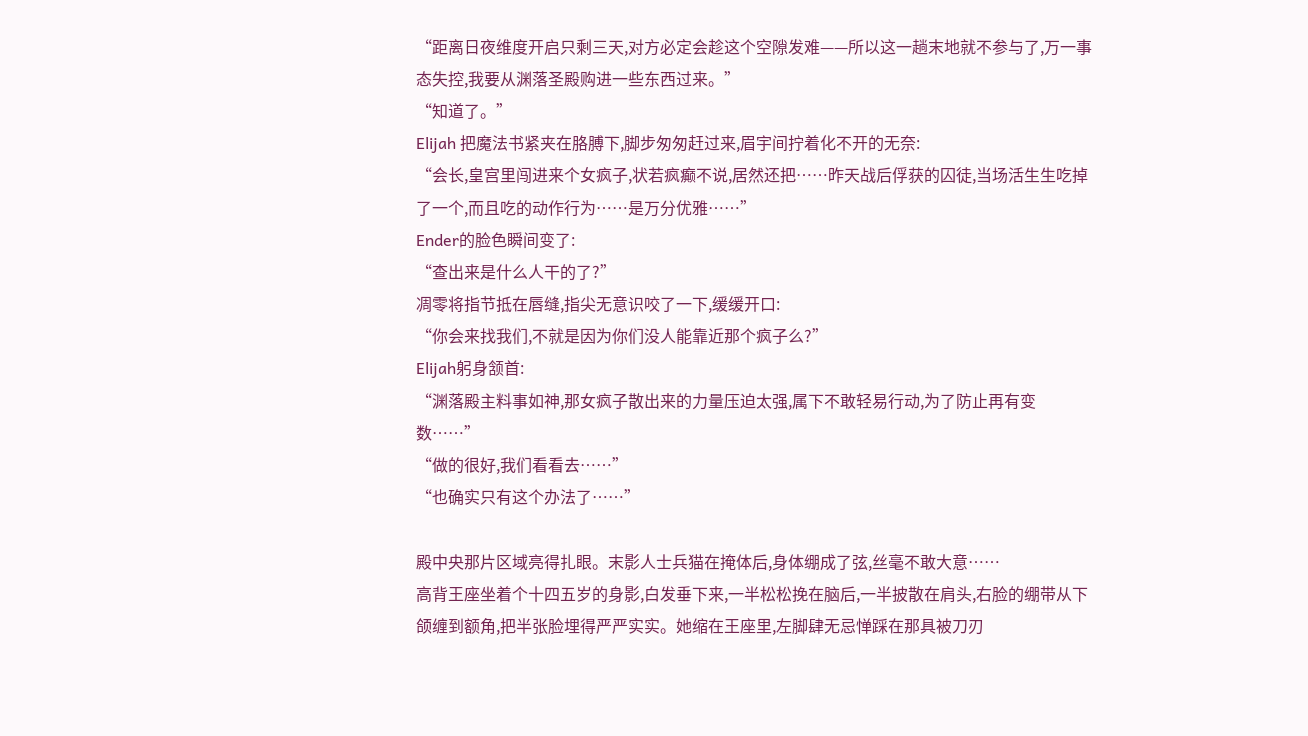“距离日夜维度开启只剩三天,对方必定会趁这个空隙发难——所以这一趟末地就不参与了,万一事态失控,我要从渊落圣殿购进一些东西过来。”
“知道了。”
Elijah 把魔法书紧夹在胳膊下,脚步匆匆赶过来,眉宇间拧着化不开的无奈:
“会长,皇宫里闯进来个女疯子,状若疯癫不说,居然还把……昨天战后俘获的囚徒,当场活生生吃掉了一个,而且吃的动作行为……是万分优雅……”
Ender的脸色瞬间变了:
“查出来是什么人干的了?”
凋零将指节抵在唇缝,指尖无意识咬了一下,缓缓开口:
“你会来找我们,不就是因为你们没人能靠近那个疯子么?”
Elijah躬身颔首:
“渊落殿主料事如神,那女疯子散出来的力量压迫太强,属下不敢轻易行动,为了防止再有变数……”
“做的很好,我们看看去……”
“也确实只有这个办法了……”

殿中央那片区域亮得扎眼。末影人士兵猫在掩体后,身体绷成了弦,丝毫不敢大意……
高背王座坐着个十四五岁的身影,白发垂下来,一半松松挽在脑后,一半披散在肩头,右脸的绷带从下颌缠到额角,把半张脸埋得严严实实。她缩在王座里,左脚肆无忌惮踩在那具被刀刃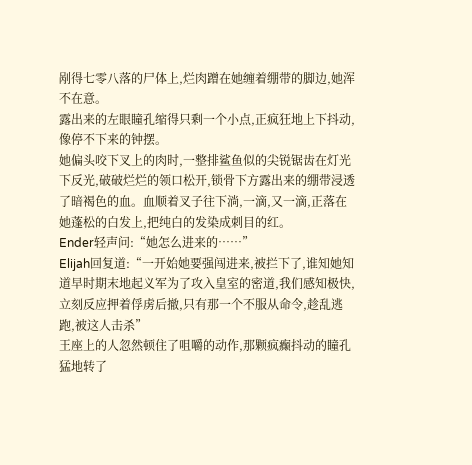剐得七零八落的尸体上,烂肉蹭在她缠着绷带的脚边,她浑不在意。
露出来的左眼瞳孔缩得只剩一个小点,正疯狂地上下抖动,像停不下来的钟摆。
她偏头咬下叉上的肉时,一整排鲨鱼似的尖锐锯齿在灯光下反光,破破烂烂的领口松开,锁骨下方露出来的绷带浸透了暗褐色的血。血顺着叉子往下淌,一滴,又一滴,正落在她蓬松的白发上,把纯白的发染成刺目的红。
Ender轻声问:“她怎么进来的……”
Elijah回复道:“一开始她要强闯进来,被拦下了,谁知她知道早时期末地起义军为了攻入皇室的密道,我们感知极快,立刻反应押着俘虏后撤,只有那一个不服从命令,趁乱逃跑,被这人击杀”
王座上的人忽然顿住了咀嚼的动作,那颗疯癫抖动的瞳孔猛地转了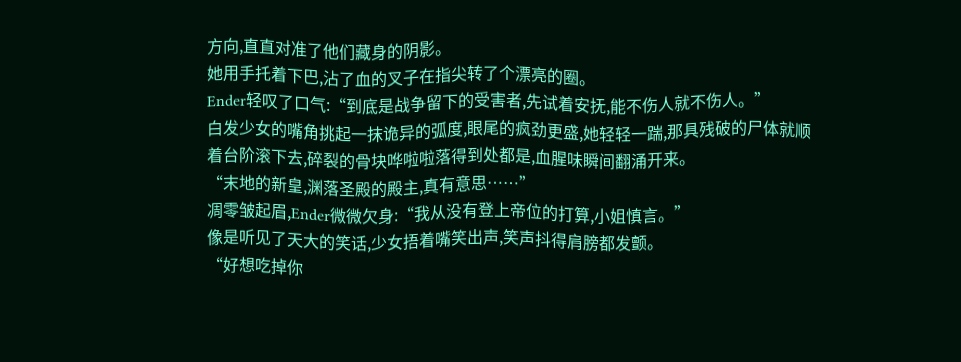方向,直直对准了他们藏身的阴影。
她用手托着下巴,沾了血的叉子在指尖转了个漂亮的圈。
Ender轻叹了口气:“到底是战争留下的受害者,先试着安抚,能不伤人就不伤人。”
白发少女的嘴角挑起一抹诡异的弧度,眼尾的疯劲更盛,她轻轻一踹,那具残破的尸体就顺着台阶滚下去,碎裂的骨块哗啦啦落得到处都是,血腥味瞬间翻涌开来。
“末地的新皇,渊落圣殿的殿主,真有意思……”
凋零皱起眉,Ender微微欠身:“我从没有登上帝位的打算,小姐慎言。”
像是听见了天大的笑话,少女捂着嘴笑出声,笑声抖得肩膀都发颤。
“好想吃掉你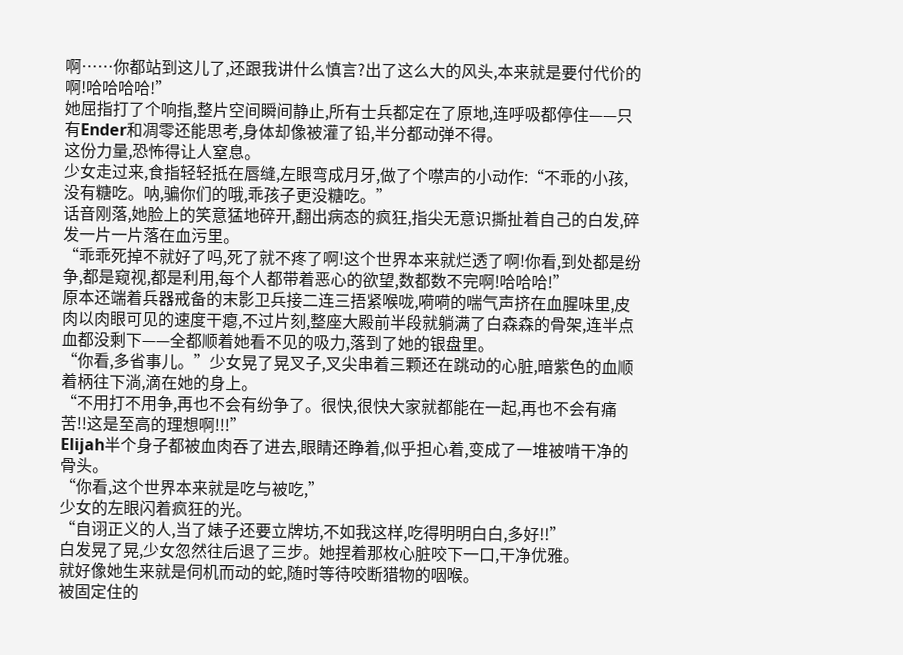啊……你都站到这儿了,还跟我讲什么慎言?出了这么大的风头,本来就是要付代价的啊!哈哈哈哈!”
她屈指打了个响指,整片空间瞬间静止,所有士兵都定在了原地,连呼吸都停住——只有Ender和凋零还能思考,身体却像被灌了铅,半分都动弹不得。
这份力量,恐怖得让人窒息。
少女走过来,食指轻轻抵在唇缝,左眼弯成月牙,做了个噤声的小动作:“不乖的小孩,没有糖吃。呐,骗你们的哦,乖孩子更没糖吃。”
话音刚落,她脸上的笑意猛地碎开,翻出病态的疯狂,指尖无意识撕扯着自己的白发,碎发一片一片落在血污里。
“乖乖死掉不就好了吗,死了就不疼了啊!这个世界本来就烂透了啊!你看,到处都是纷争,都是窥视,都是利用,每个人都带着恶心的欲望,数都数不完啊!哈哈哈!”
原本还端着兵器戒备的末影卫兵接二连三捂紧喉咙,嗬嗬的喘气声挤在血腥味里,皮肉以肉眼可见的速度干瘪,不过片刻,整座大殿前半段就躺满了白森森的骨架,连半点血都没剩下——全都顺着她看不见的吸力,落到了她的银盘里。
“你看,多省事儿。”少女晃了晃叉子,叉尖串着三颗还在跳动的心脏,暗紫色的血顺着柄往下淌,滴在她的身上。
“不用打不用争,再也不会有纷争了。很快,很快大家就都能在一起,再也不会有痛苦!!这是至高的理想啊!!!”
Elijah半个身子都被血肉吞了进去,眼睛还睁着,似乎担心着,变成了一堆被啃干净的骨头。
“你看,这个世界本来就是吃与被吃,”
少女的左眼闪着疯狂的光。
“自诩正义的人,当了婊子还要立牌坊,不如我这样,吃得明明白白,多好!!”
白发晃了晃,少女忽然往后退了三步。她捏着那枚心脏咬下一口,干净优雅。
就好像她生来就是伺机而动的蛇,随时等待咬断猎物的咽喉。
被固定住的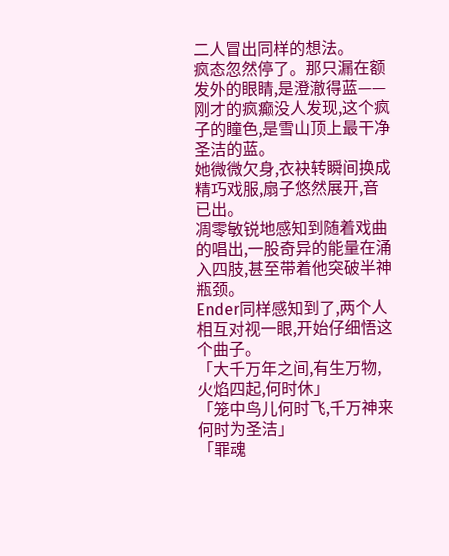二人冒出同样的想法。
疯态忽然停了。那只漏在额发外的眼睛,是澄澈得蓝——刚才的疯癫没人发现,这个疯子的瞳色,是雪山顶上最干净圣洁的蓝。
她微微欠身,衣袂转瞬间换成精巧戏服,扇子悠然展开,音已出。
凋零敏锐地感知到随着戏曲的唱出,一股奇异的能量在涌入四肢,甚至带着他突破半神瓶颈。
Ender同样感知到了,两个人相互对视一眼,开始仔细悟这个曲子。
「大千万年之间,有生万物,火焰四起,何时休」
「笼中鸟儿何时飞,千万神来何时为圣洁」
「罪魂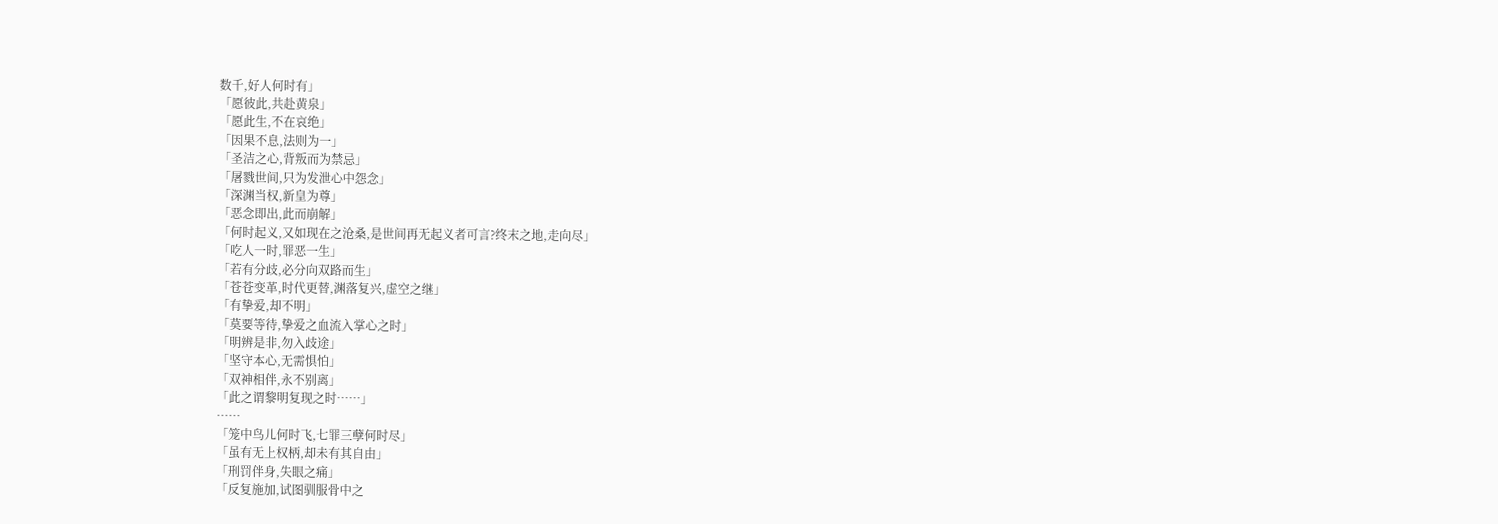数千,好人何时有」
「愿彼此,共赴黄泉」
「愿此生,不在哀绝」
「因果不息,法则为一」
「圣洁之心,背叛而为禁忌」
「屠戮世间,只为发泄心中怨念」
「深渊当权,新皇为尊」
「恶念即出,此而崩解」
「何时起义,又如现在之沧桑,是世间再无起义者可言?终末之地,走向尽」
「吃人一时,罪恶一生」
「若有分歧,必分向双路而生」
「苍苍变革,时代更替,渊落复兴,虚空之继」
「有挚爱,却不明」
「莫要等待,挚爱之血流入掌心之时」
「明辨是非,勿入歧途」
「坚守本心,无需惧怕」
「双神相伴,永不别离」
「此之谓黎明复现之时……」
……
「笼中鸟儿何时飞,七罪三孽何时尽」
「虽有无上权柄,却未有其自由」
「刑罚伴身,失眼之痛」
「反复施加,试图驯服骨中之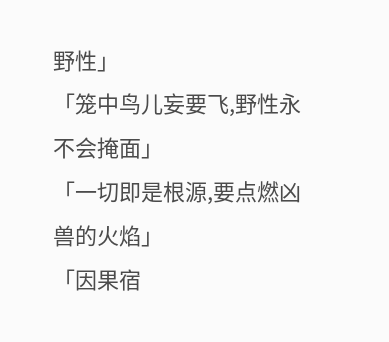野性」
「笼中鸟儿妄要飞,野性永不会掩面」
「一切即是根源,要点燃凶兽的火焰」
「因果宿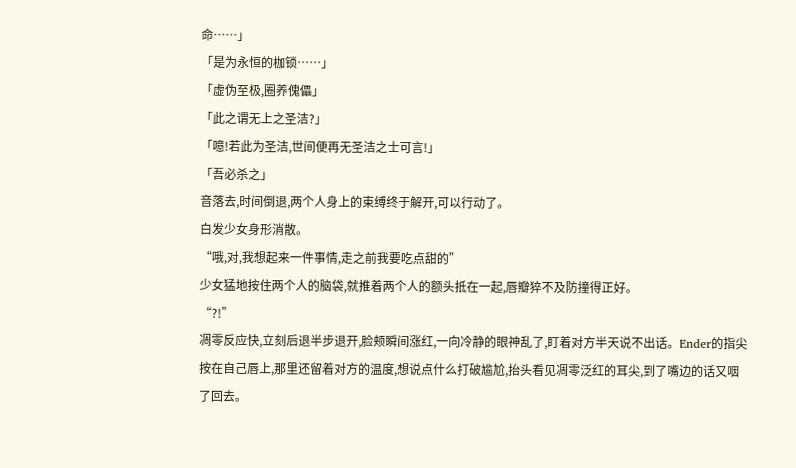命……」
「是为永恒的枷锁……」
「虚伪至极,圈养傀儡」
「此之谓无上之圣洁?」
「噫!若此为圣洁,世间便再无圣洁之士可言!」
「吾必杀之」
音落去,时间倒退,两个人身上的束缚终于解开,可以行动了。
白发少女身形消散。
“哦,对,我想起来一件事情,走之前我要吃点甜的”
少女猛地按住两个人的脑袋,就推着两个人的额头抵在一起,唇瓣猝不及防撞得正好。
“?!”
凋零反应快,立刻后退半步退开,脸颊瞬间涨红,一向冷静的眼神乱了,盯着对方半天说不出话。Ender的指尖按在自己唇上,那里还留着对方的温度,想说点什么打破尴尬,抬头看见凋零泛红的耳尖,到了嘴边的话又咽了回去。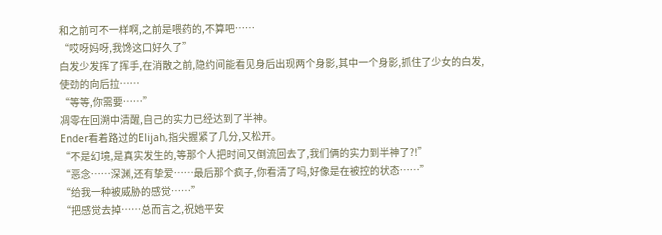和之前可不一样啊,之前是喂药的,不算吧……
“哎呀妈呀,我馋这口好久了”
白发少发挥了挥手,在消散之前,隐约间能看见身后出现两个身影,其中一个身影,抓住了少女的白发,使劲的向后拉……
“等等,你需要……”
凋零在回溯中清醒,自己的实力已经达到了半神。
Ender看着路过的Elijah,指尖握紧了几分,又松开。
“不是幻境,是真实发生的,等那个人把时间又倒流回去了,我们俩的实力到半神了?!”
“恶念……深渊,还有挚爱……最后那个疯子,你看清了吗,好像是在被控的状态……”
“给我一种被威胁的感觉……”
“把感觉去掉……总而言之,祝她平安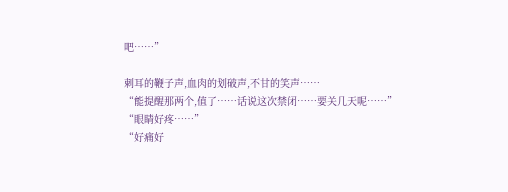吧……”

刺耳的鞭子声,血肉的划破声,不甘的笑声……
“能提醒那两个,值了……话说这次禁闭……要关几天呢……”
“眼睛好疼……”
“好痛好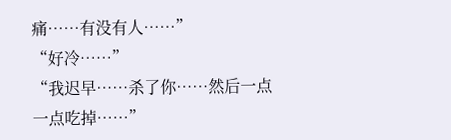痛……有没有人……”
“好冷……”
“我迟早……杀了你……然后一点一点吃掉……”